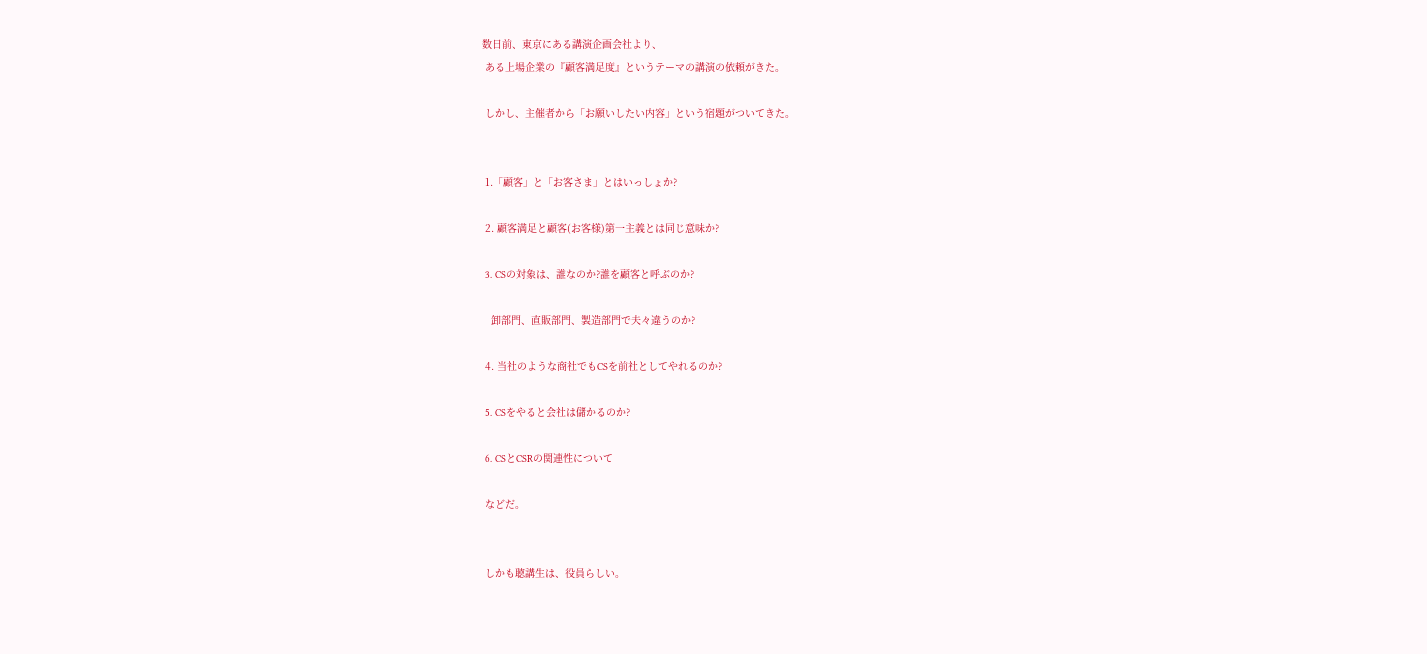数日前、東京にある講演企画会社より、
 ある上場企業の『顧客満足度』というテーマの講演の依頼がきた。

 しかし、主催者から「お願いしたい内容」という宿題がついてきた。


 1.「顧客」と「お客さま」とはいっしょか?

 2. 顧客満足と顧客(お客様)第一主義とは同じ意味か?

 3. CSの対象は、誰なのか?誰を顧客と呼ぶのか?

   卸部門、直販部門、製造部門で夫々違うのか?

 4. 当社のような商社でもCSを前社としてやれるのか?

 5. CSをやると会社は儲かるのか?

 6. CSとCSRの関連性について

 などだ。


 しかも聴講生は、役員らしい。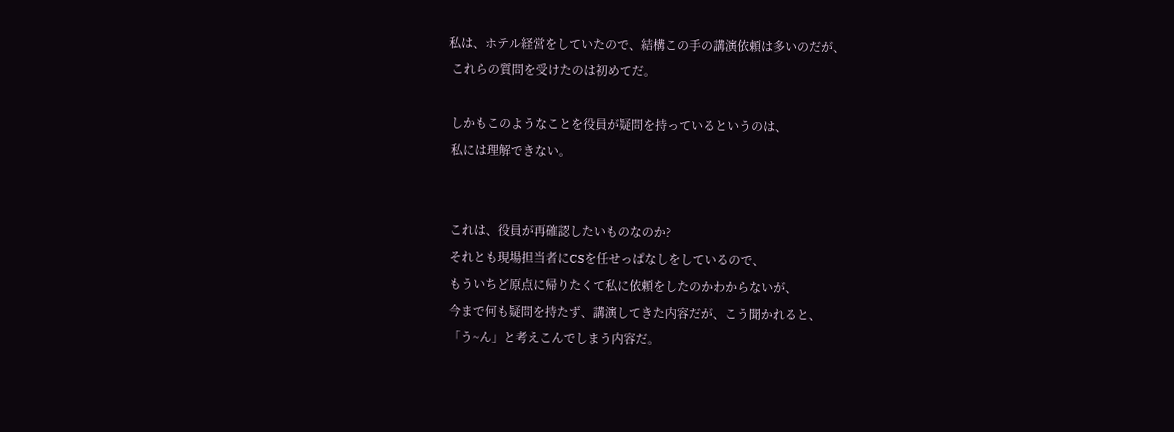私は、ホテル経営をしていたので、結構この手の講演依頼は多いのだが、
 これらの質問を受けたのは初めてだ。

 しかもこのようなことを役員が疑問を持っているというのは、
 私には理解できない。


 これは、役員が再確認したいものなのか?
 それとも現場担当者にCSを任せっぱなしをしているので、
 もういちど原点に帰りたくて私に依頼をしたのかわからないが、
 今まで何も疑問を持たず、講演してきた内容だが、こう聞かれると、
 「う~ん」と考えこんでしまう内容だ。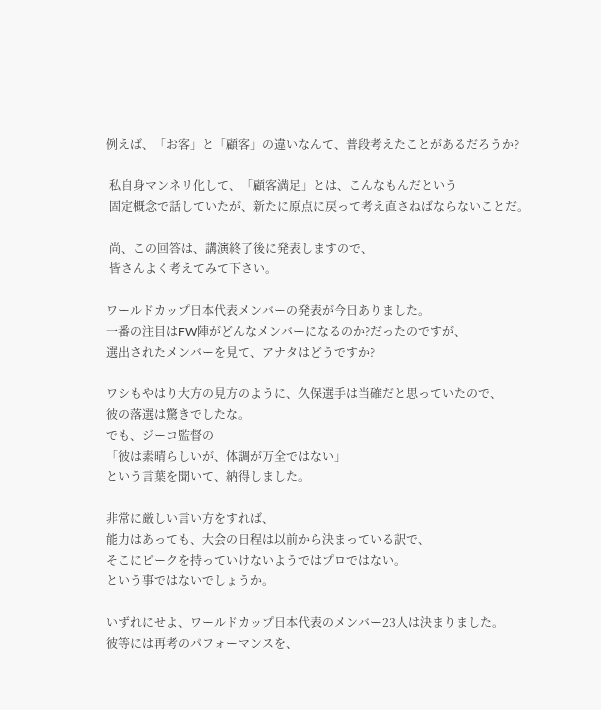例えば、「お客」と「顧客」の違いなんて、普段考えたことがあるだろうか?

 私自身マンネリ化して、「顧客満足」とは、こんなもんだという
 固定概念で話していたが、新たに原点に戻って考え直さねばならないことだ。

 尚、この回答は、講演終了後に発表しますので、
 皆さんよく考えてみて下さい。

ワールドカップ日本代表メンバーの発表が今日ありました。
一番の注目はFW陣がどんなメンバーになるのか?だったのですが、
選出されたメンバーを見て、アナタはどうですか?

ワシもやはり大方の見方のように、久保選手は当確だと思っていたので、
彼の落選は驚きでしたな。
でも、ジーコ監督の
「彼は素晴らしいが、体調が万全ではない」
という言葉を聞いて、納得しました。

非常に厳しい言い方をすれば、
能力はあっても、大会の日程は以前から決まっている訳で、
そこにピークを持っていけないようではプロではない。
という事ではないでしょうか。

いずれにせよ、ワールドカップ日本代表のメンバー23人は決まりました。
彼等には再考のパフォーマンスを、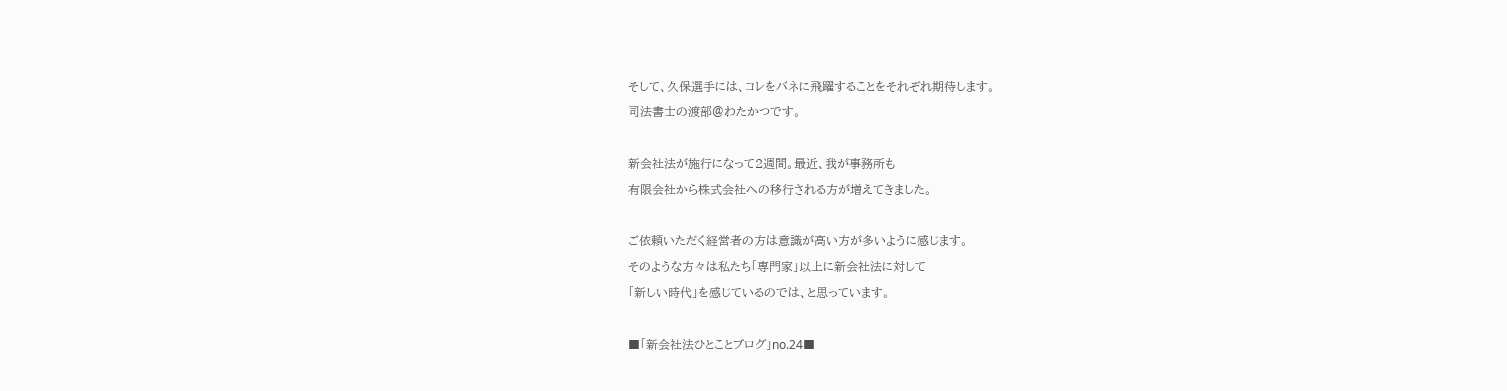そして、久保選手には、コレをバネに飛躍することをそれぞれ期待します。
司法書士の渡部@わたかつです。

新会社法が施行になって2週間。最近、我が事務所も
有限会社から株式会社への移行される方が増えてきました。

ご依頼いただく経営者の方は意識が高い方が多いように感じます。
そのような方々は私たち「専門家」以上に新会社法に対して
「新しい時代」を感じているのでは、と思っています。

■「新会社法ひとことブログ」no.24■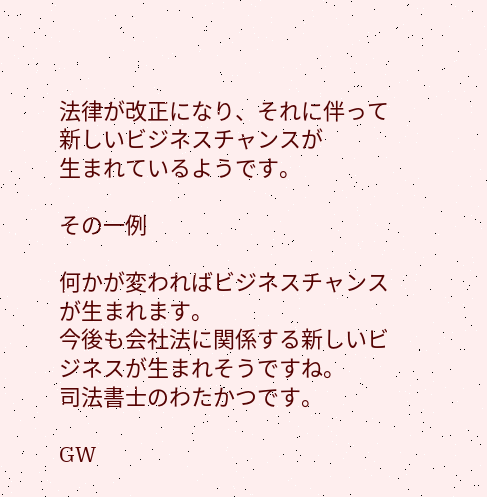法律が改正になり、それに伴って新しいビジネスチャンスが
生まれているようです。

その一例

何かが変わればビジネスチャンスが生まれます。
今後も会社法に関係する新しいビジネスが生まれそうですね。
司法書士のわたかつです。

GW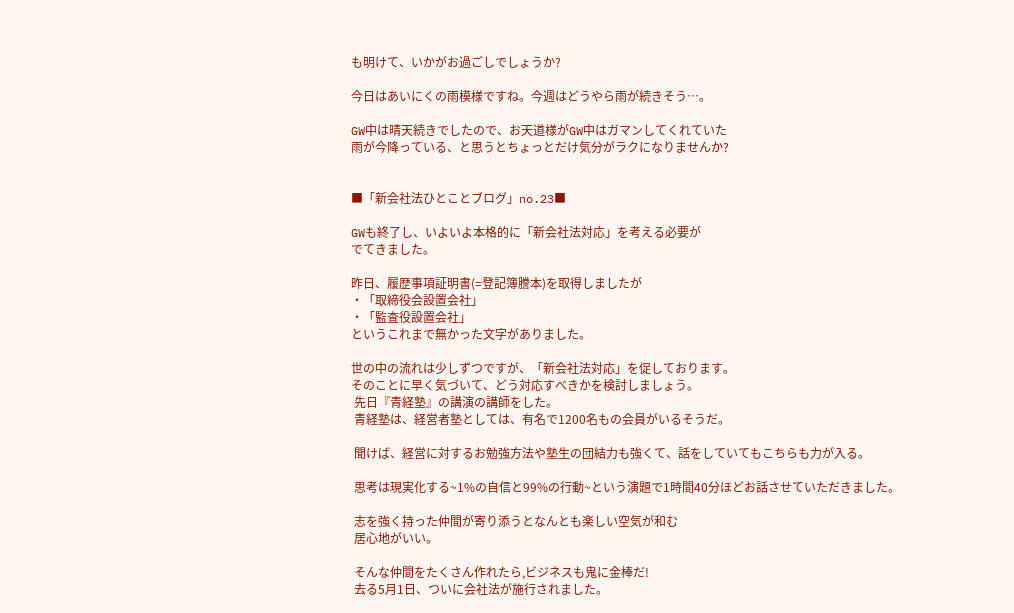も明けて、いかがお過ごしでしょうか?

今日はあいにくの雨模様ですね。今週はどうやら雨が続きそう…。

GW中は晴天続きでしたので、お天道様がGW中はガマンしてくれていた
雨が今降っている、と思うとちょっとだけ気分がラクになりませんか?


■「新会社法ひとことブログ」no.23■

GWも終了し、いよいよ本格的に「新会社法対応」を考える必要が
でてきました。

昨日、履歴事項証明書(=登記簿謄本)を取得しましたが
・「取締役会設置会社」
・「監査役設置会社」
というこれまで無かった文字がありました。

世の中の流れは少しずつですが、「新会社法対応」を促しております。
そのことに早く気づいて、どう対応すべきかを検討しましょう。
 先日『青経塾』の講演の講師をした。
 青経塾は、経営者塾としては、有名で1200名もの会員がいるそうだ。

 聞けば、経営に対するお勉強方法や塾生の団結力も強くて、話をしていてもこちらも力が入る。

 思考は現実化する~1%の自信と99%の行動~という演題で1時間40分ほどお話させていただきました。

 志を強く持った仲間が寄り添うとなんとも楽しい空気が和む
 居心地がいい。

 そんな仲間をたくさん作れたら,ビジネスも鬼に金棒だ!
 去る5月1日、ついに会社法が施行されました。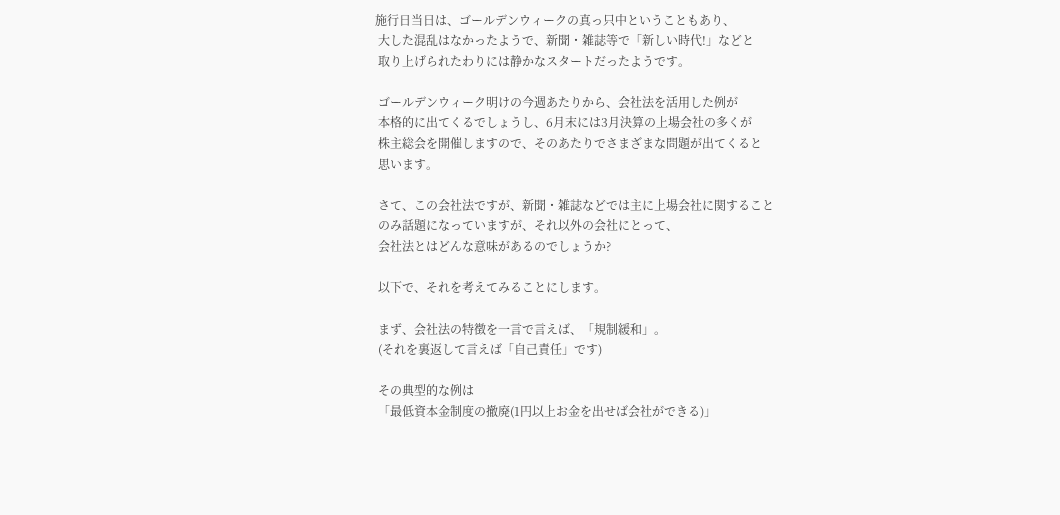施行日当日は、ゴールデンウィークの真っ只中ということもあり、
 大した混乱はなかったようで、新聞・雑誌等で「新しい時代!」などと
 取り上げられたわりには静かなスタートだったようです。

 ゴールデンウィーク明けの今週あたりから、会社法を活用した例が
 本格的に出てくるでしょうし、6月末には3月決算の上場会社の多くが
 株主総会を開催しますので、そのあたりでさまざまな問題が出てくると
 思います。

 さて、この会社法ですが、新聞・雑誌などでは主に上場会社に関すること
 のみ話題になっていますが、それ以外の会社にとって、
 会社法とはどんな意味があるのでしょうか?

 以下で、それを考えてみることにします。

 まず、会社法の特徴を一言で言えば、「規制緩和」。
 (それを裏返して言えば「自己責任」です)

 その典型的な例は
 「最低資本金制度の撤廃(1円以上お金を出せば会社ができる)」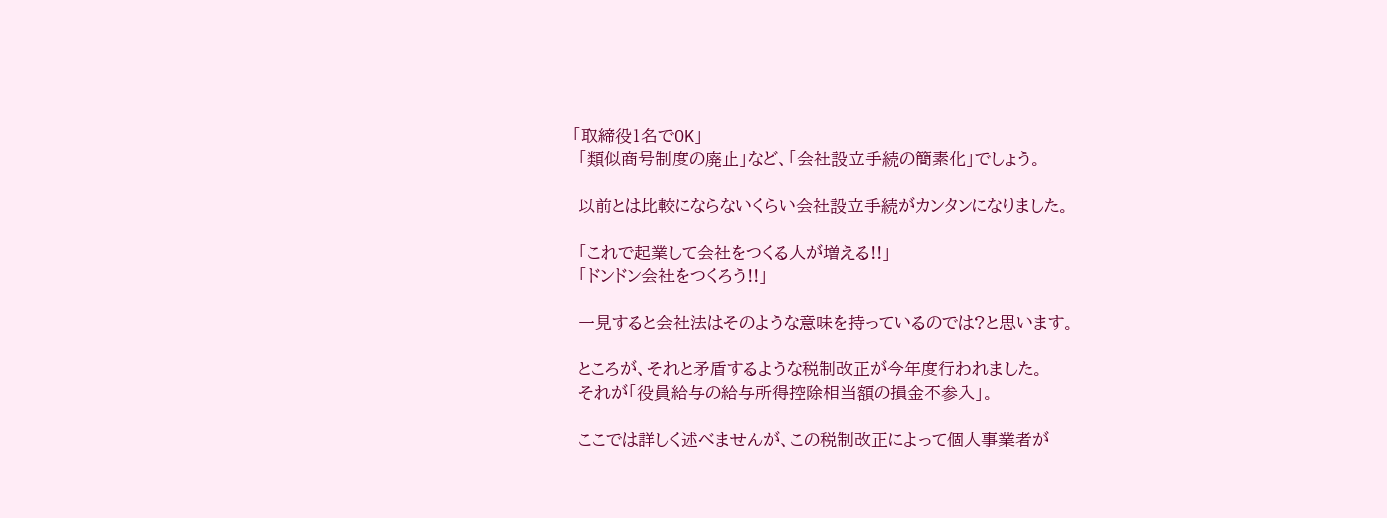「取締役1名でOK」
 「類似商号制度の廃止」など、「会社設立手続の簡素化」でしょう。

 以前とは比較にならないくらい会社設立手続がカンタンになりました。

 「これで起業して会社をつくる人が増える!!」
 「ドンドン会社をつくろう!!」

 一見すると会社法はそのような意味を持っているのでは?と思います。

 ところが、それと矛盾するような税制改正が今年度行われました。
 それが「役員給与の給与所得控除相当額の損金不参入」。

 ここでは詳しく述べませんが、この税制改正によって個人事業者が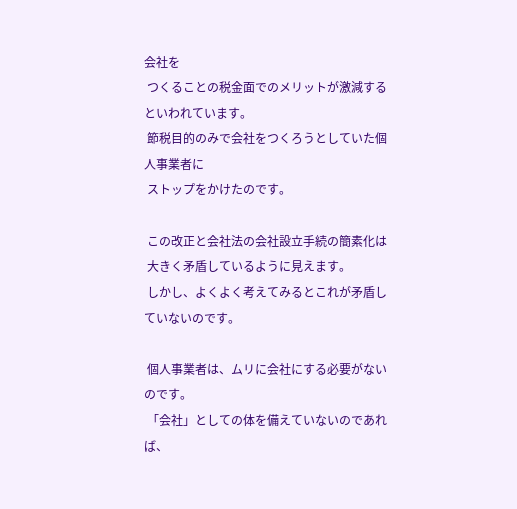会社を
 つくることの税金面でのメリットが激減するといわれています。
 節税目的のみで会社をつくろうとしていた個人事業者に
 ストップをかけたのです。

 この改正と会社法の会社設立手続の簡素化は
 大きく矛盾しているように見えます。
 しかし、よくよく考えてみるとこれが矛盾していないのです。

 個人事業者は、ムリに会社にする必要がないのです。
 「会社」としての体を備えていないのであれば、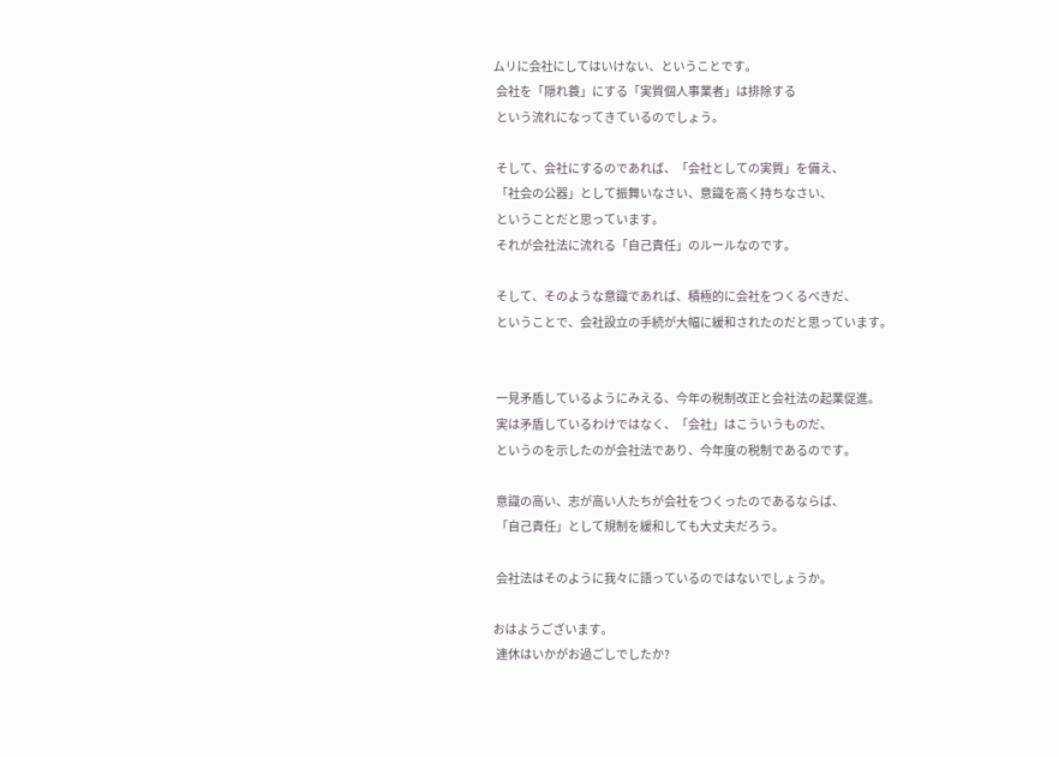ムリに会社にしてはいけない、ということです。
 会社を「隠れ蓑」にする「実質個人事業者」は排除する
 という流れになってきているのでしょう。

 そして、会社にするのであれば、「会社としての実質」を備え、
 「社会の公器」として振舞いなさい、意識を高く持ちなさい、
 ということだと思っています。
 それが会社法に流れる「自己責任」のルールなのです。

 そして、そのような意識であれば、積極的に会社をつくるべきだ、
 ということで、会社設立の手続が大幅に緩和されたのだと思っています。


 一見矛盾しているようにみえる、今年の税制改正と会社法の起業促進。
 実は矛盾しているわけではなく、「会社」はこういうものだ、
 というのを示したのが会社法であり、今年度の税制であるのです。

 意識の高い、志が高い人たちが会社をつくったのであるならば、
 「自己責任」として規制を緩和しても大丈夫だろう。

 会社法はそのように我々に語っているのではないでしょうか。

おはようございます。
 連休はいかがお過ごしでしたか?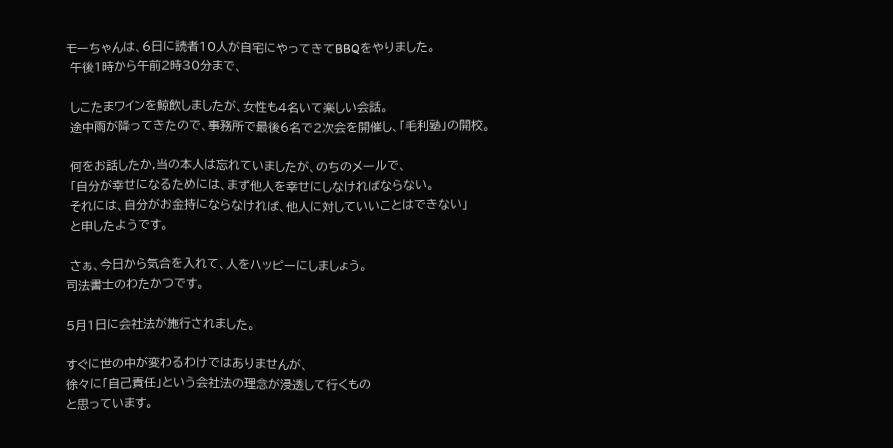モーちゃんは、6日に読者10人が自宅にやってきてBBQをやりました。
 午後1時から午前2時30分まで、

 しこたまワインを鯨飲しましたが、女性も4名いて楽しい会話。
 途中雨が降ってきたので、事務所で最後6名で2次会を開催し、「毛利塾」の開校。

 何をお話したか,当の本人は忘れていましたが、のちのメールで、
 「自分が幸せになるためには、まず他人を幸せにしなければならない。
 それには、自分がお金持にならなければ、他人に対していいことはできない」
 と申したようです。

 さぁ、今日から気合を入れて、人をハッピーにしましょう。
司法書士のわたかつです。

5月1日に会社法が施行されました。

すぐに世の中が変わるわけではありませんが、
徐々に「自己責任」という会社法の理念が浸透して行くもの
と思っています。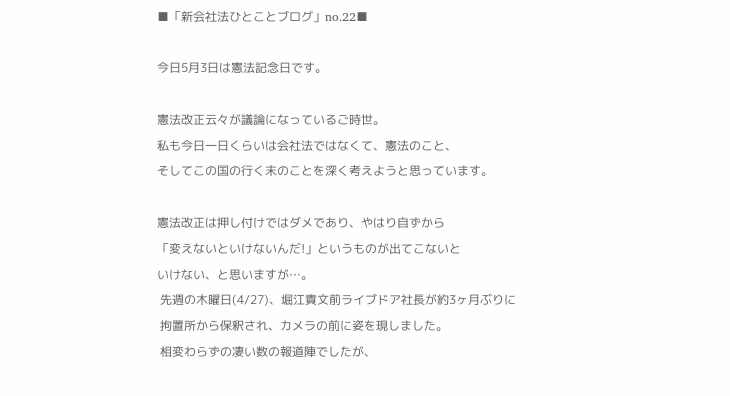■「新会社法ひとことブログ」no.22■

今日5月3日は憲法記念日です。

憲法改正云々が議論になっているご時世。
私も今日一日くらいは会社法ではなくて、憲法のこと、
そしてこの国の行く末のことを深く考えようと思っています。

憲法改正は押し付けではダメであり、やはり自ずから
「変えないといけないんだ!」というものが出てこないと
いけない、と思いますが…。
 先週の木曜日(4/27)、堀江貴文前ライブドア社長が約3ヶ月ぶりに
 拘置所から保釈され、カメラの前に姿を現しました。
 相変わらずの凄い数の報道陣でしたが、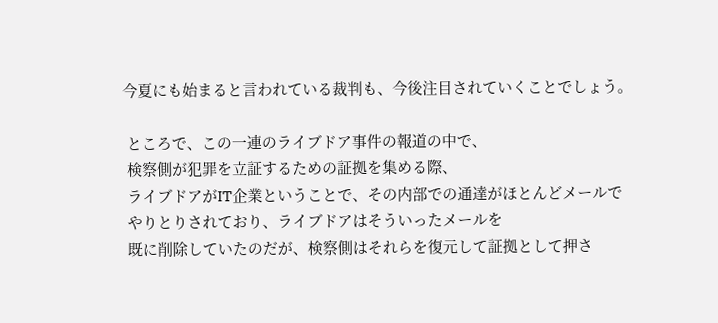今夏にも始まると言われている裁判も、今後注目されていくことでしょう。

 ところで、この一連のライブドア事件の報道の中で、
 検察側が犯罪を立証するための証拠を集める際、
 ライブドアがIT企業ということで、その内部での通達がほとんどメールで
 やりとりされており、ライブドアはそういったメールを
 既に削除していたのだが、検察側はそれらを復元して証拠として押さ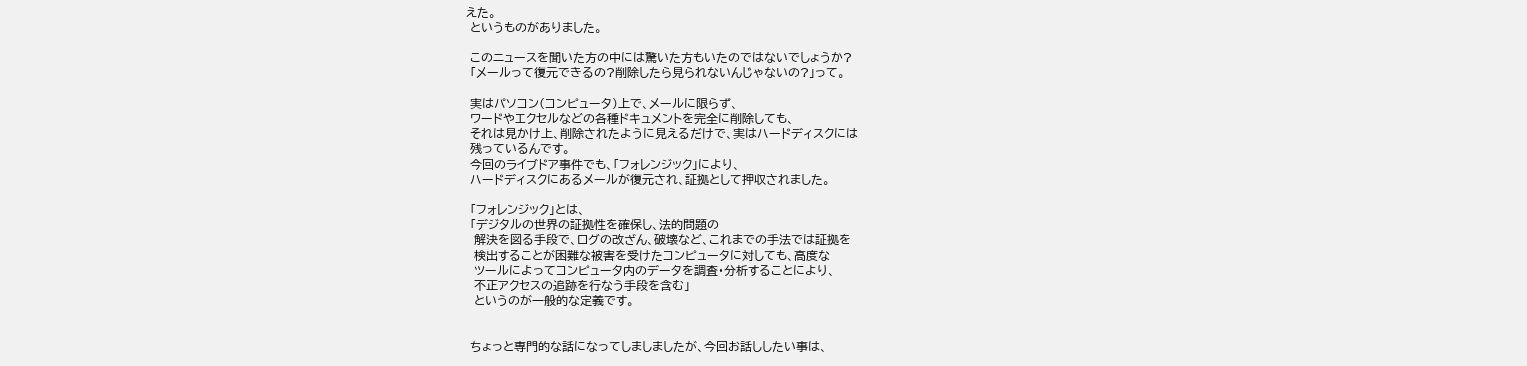えた。
 というものがありました。

 このニュースを聞いた方の中には驚いた方もいたのではないでしょうか?
 「メールって復元できるの?削除したら見られないんじゃないの?」って。

 実はパソコン(コンピュータ)上で、メールに限らず、
 ワードやエクセルなどの各種ドキュメントを完全に削除しても、
 それは見かけ上、削除されたように見えるだけで、実はハードディスクには
 残っているんです。
 今回のライブドア事件でも、「フォレンジック」により、
 ハードディスクにあるメールが復元され、証拠として押収されました。

 「フォレンジック」とは、
 「デジタルの世界の証拠性を確保し、法的問題の
  解決を図る手段で、ログの改ざん、破壊など、これまでの手法では証拠を
  検出することが困難な被害を受けたコンピュータに対しても、高度な
  ツールによってコンピュータ内のデータを調査・分析することにより、
  不正アクセスの追跡を行なう手段を含む」
  というのが一般的な定義です。


 ちょっと専門的な話になってしましましたが、今回お話ししたい事は、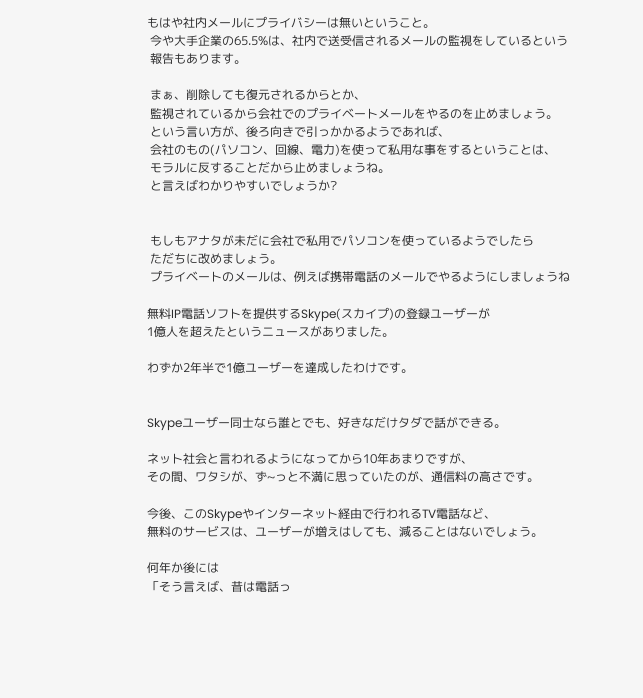もはや社内メールにプライバシーは無いということ。
 今や大手企業の65.5%は、社内で送受信されるメールの監視をしているという
 報告もあります。

 まぁ、削除しても復元されるからとか、
 監視されているから会社でのプライベートメールをやるのを止めましょう。
 という言い方が、後ろ向きで引っかかるようであれば、
 会社のもの(パソコン、回線、電力)を使って私用な事をするということは、
 モラルに反することだから止めましょうね。
 と言えばわかりやすいでしょうか?


 もしもアナタが未だに会社で私用でパソコンを使っているようでしたら
 ただちに改めましょう。
 プライベートのメールは、例えば携帯電話のメールでやるようにしましょうね

無料IP電話ソフトを提供するSkype(スカイプ)の登録ユーザーが
1億人を超えたというニュースがありました。

わずか2年半で1億ユーザーを達成したわけです。


Skypeユーザー同士なら誰とでも、好きなだけタダで話ができる。

ネット社会と言われるようになってから10年あまりですが、
その間、ワタシが、ず~っと不満に思っていたのが、通信料の高さです。

今後、このSkypeやインターネット経由で行われるTV電話など、
無料のサービスは、ユーザーが増えはしても、減ることはないでしょう。

何年か後には
「そう言えば、昔は電話っ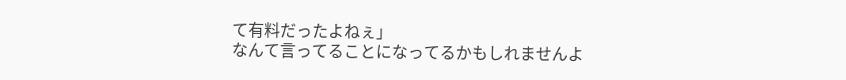て有料だったよねぇ」
なんて言ってることになってるかもしれませんよ